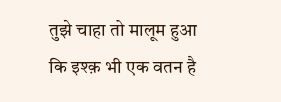तुझे चाहा तो मालूम हुआ कि इश्क़ भी एक वतन है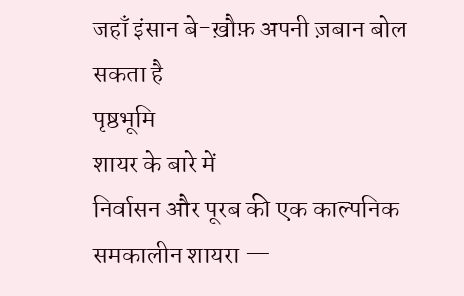जहाँ इंसान बे-ख़ौफ़ अपनी ज़बान बोल सकता है
पृष्ठभूमि
शायर के बारे में
निर्वासन और पूरब की एक काल्पनिक समकालीन शायरा —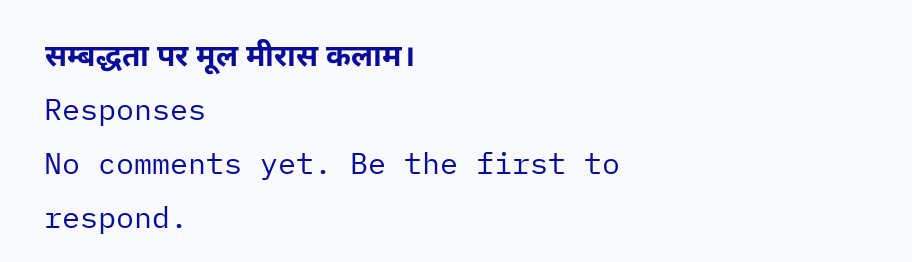सम्बद्धता पर मूल मीरास कलाम।
Responses
No comments yet. Be the first to respond.